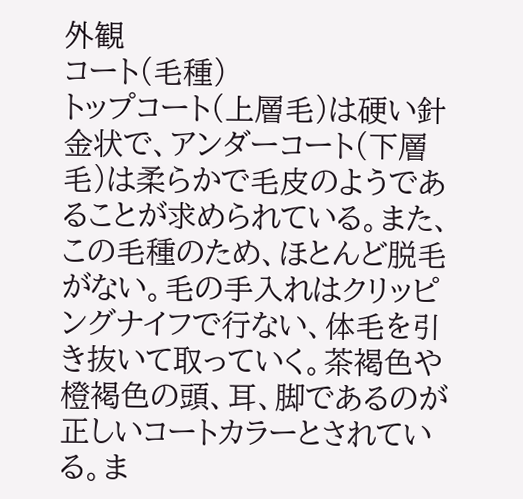外観
コート(毛種)
トップコート(上層毛)は硬い針金状で、アンダーコート(下層毛)は柔らかで毛皮のようであることが求められている。また、この毛種のため、ほとんど脱毛がない。毛の手入れはクリッピングナイフで行ない、体毛を引き抜いて取っていく。茶褐色や橙褐色の頭、耳、脚であるのが正しいコートカラーとされている。ま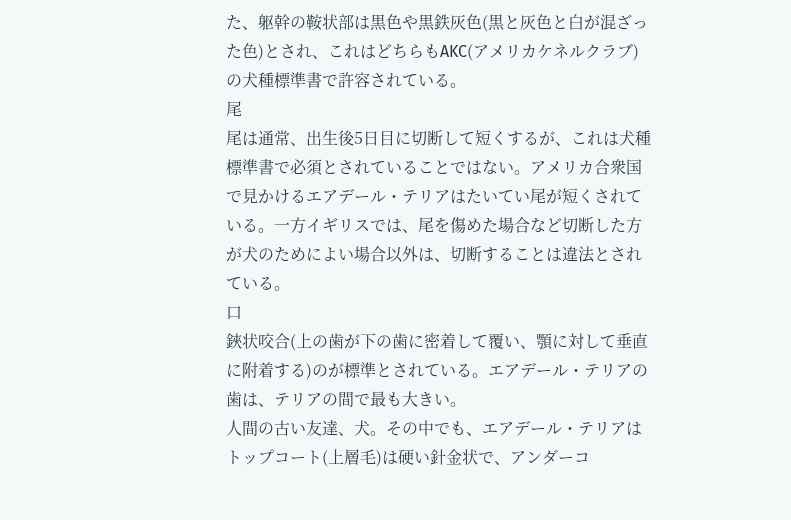た、躯幹の鞍状部は黒色や黒鉄灰色(黒と灰色と白が混ざった色)とされ、これはどちらもAKC(アメリカケネルクラブ)の犬種標準書で許容されている。
尾
尾は通常、出生後5日目に切断して短くするが、これは犬種標準書で必須とされていることではない。アメリカ合衆国で見かけるエアデール・テリアはたいてい尾が短くされている。一方イギリスでは、尾を傷めた場合など切断した方が犬のためによい場合以外は、切断することは違法とされている。
口
鋏状咬合(上の歯が下の歯に密着して覆い、顎に対して垂直に附着する)のが標準とされている。エアデール・テリアの歯は、テリアの間で最も大きい。
人間の古い友達、犬。その中でも、エアデール・テリアはトップコート(上層毛)は硬い針金状で、アンダーコ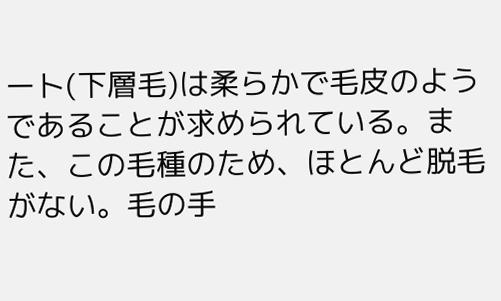ート(下層毛)は柔らかで毛皮のようであることが求められている。また、この毛種のため、ほとんど脱毛がない。毛の手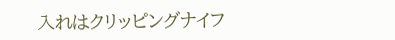入れはクリッピングナイフ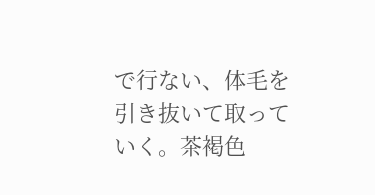で行ない、体毛を引き抜いて取っていく。茶褐色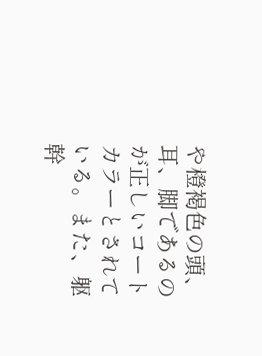や橙褐色の頭、耳、脚であるのが正しいコートカラーとされている。また、躯幹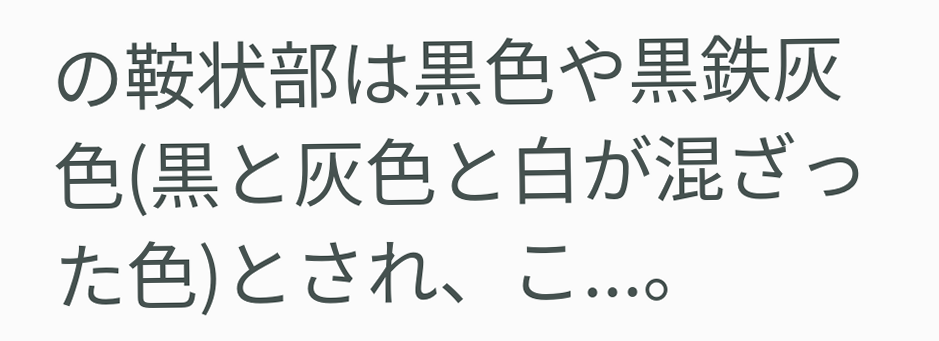の鞍状部は黒色や黒鉄灰色(黒と灰色と白が混ざった色)とされ、こ...。